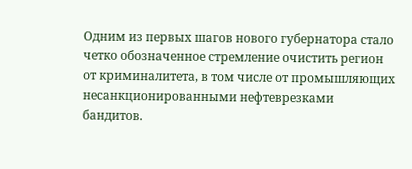Одним из первых шагов нового губернатора стало четко обозначенное стремление очистить регион от криминалитета, в том числе от промышляющих несанкционированными нефтеврезками бандитов.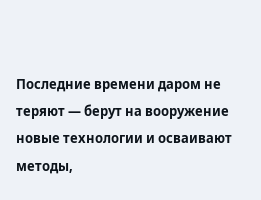Последние времени даром не теряют — берут на вооружение новые технологии и осваивают методы,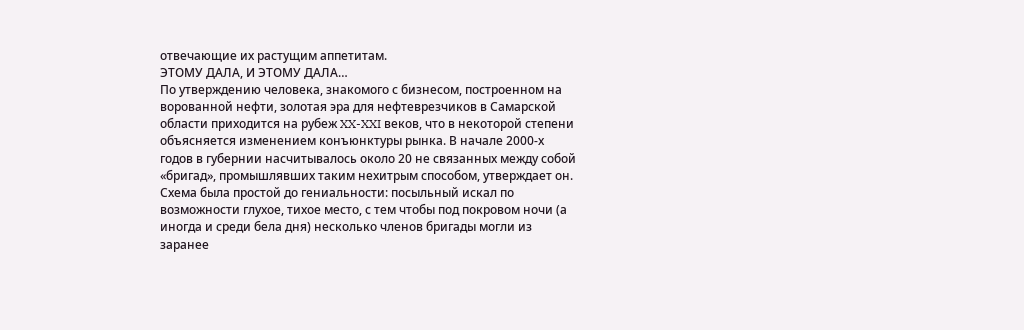отвечающие их растущим аппетитам.
ЭТОМУ ДАЛА, И ЭТОМУ ДАЛА…
По утверждению человека, знакомого с бизнесом, построенном на ворованной нефти, золотая эра для нефтеврезчиков в Самарской области приходится на рубеж XX-XXI веков, что в некоторой степени объясняется изменением конъюнктуры рынка. В начале 2000-х годов в губернии насчитывалось около 20 не связанных между собой «бригад», промышлявших таким нехитрым способом, утверждает он.
Схема была простой до гениальности: посыльный искал по возможности глухое, тихое место, с тем чтобы под покровом ночи (а иногда и среди бела дня) несколько членов бригады могли из заранее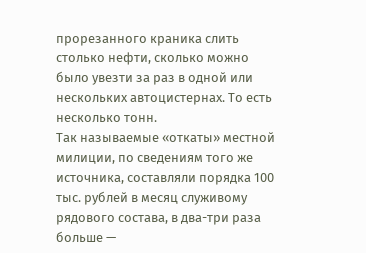прорезанного краника слить столько нефти, сколько можно было увезти за раз в одной или нескольких автоцистернах. То есть несколько тонн.
Так называемые «откаты» местной милиции, по сведениям того же источника, составляли порядка 100 тыс. рублей в месяц служивому рядового состава, в два-три раза больше —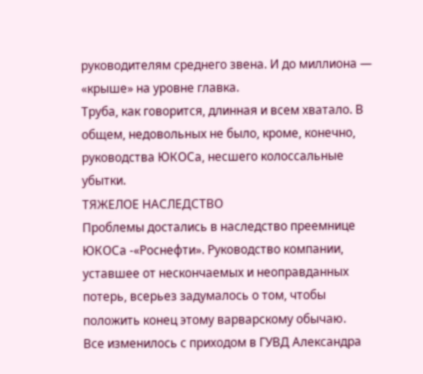руководителям среднего звена. И до миллиона — «крыше» на уровне главка.
Труба, как говорится, длинная и всем хватало. В общем, недовольных не было, кроме, конечно, руководства ЮКОСа, несшего колоссальные убытки.
ТЯЖЕЛОЕ НАСЛЕДСТВО
Проблемы достались в наследство преемнице ЮКОСа -«Роснефти». Руководство компании, уставшее от нескончаемых и неоправданных потерь, всерьез задумалось о том, чтобы положить конец этому варварскому обычаю.
Все изменилось с приходом в ГУВД Александра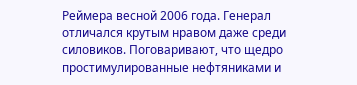Реймера весной 2006 года. Генерал отличался крутым нравом даже среди силовиков. Поговаривают, что щедро простимулированные нефтяниками и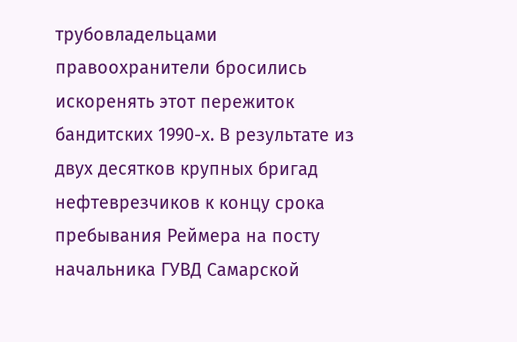трубовладельцами правоохранители бросились искоренять этот пережиток бандитских 1990-х. В результате из двух десятков крупных бригад нефтеврезчиков к концу срока пребывания Реймера на посту начальника ГУВД Самарской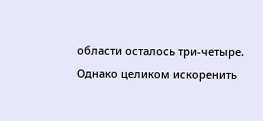области осталось три-четыре.
Однако целиком искоренить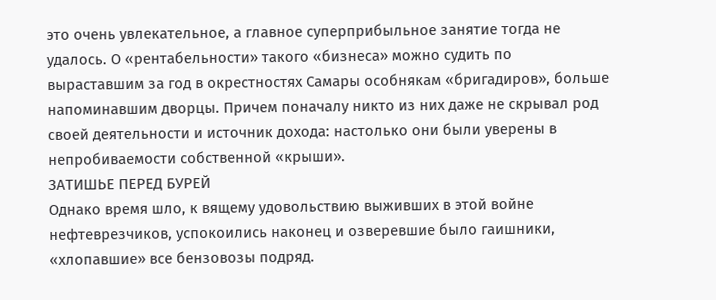это очень увлекательное, а главное суперприбыльное занятие тогда не удалось. О «рентабельности» такого «бизнеса» можно судить по выраставшим за год в окрестностях Самары особнякам «бригадиров», больше напоминавшим дворцы. Причем поначалу никто из них даже не скрывал род своей деятельности и источник дохода: настолько они были уверены в непробиваемости собственной «крыши».
ЗАТИШЬЕ ПЕРЕД БУРЕЙ
Однако время шло, к вящему удовольствию выживших в этой войне нефтеврезчиков, успокоились наконец и озверевшие было гаишники, «хлопавшие» все бензовозы подряд.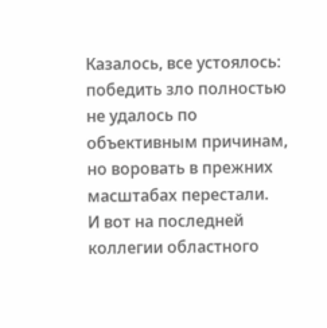Казалось, все устоялось: победить зло полностью не удалось по объективным причинам, но воровать в прежних масштабах перестали.
И вот на последней коллегии областного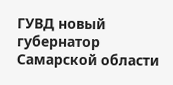ГУВД новый губернатор Самарской области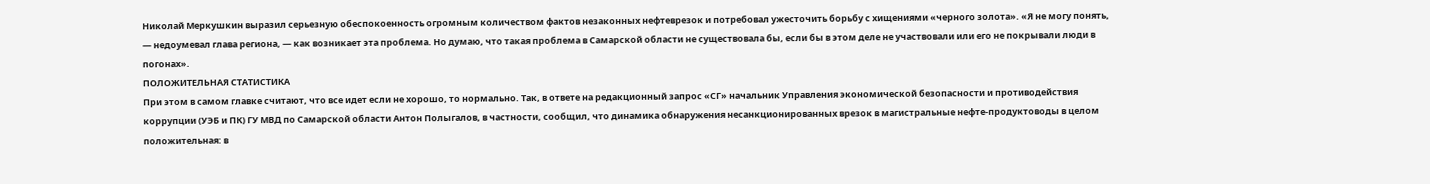Николай Меркушкин выразил серьезную обеспокоенность огромным количеством фактов незаконных нефтеврезок и потребовал ужесточить борьбу с хищениями «черного золота». «Я не могу понять, — недоумевал глава региона, — как возникает эта проблема. Но думаю, что такая проблема в Самарской области не существовала бы, если бы в этом деле не участвовали или его не покрывали люди в погонах».
ПОЛОЖИТЕЛЬНАЯ СТАТИСТИКА
При этом в самом главке считают, что все идет если не хорошо, то нормально. Так, в ответе на редакционный запрос «СГ» начальник Управления экономической безопасности и противодействия коррупции (УЭБ и ПК) ГУ МВД по Самарской области Антон Полыгалов, в частности, сообщил, что динамика обнаружения несанкционированных врезок в магистральные нефте-продуктоводы в целом положительная: в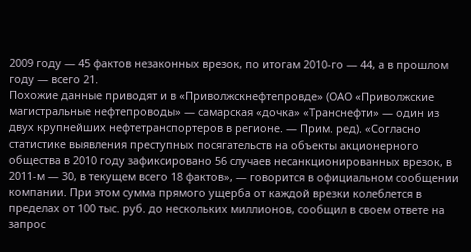2009 году — 45 фактов незаконных врезок, по итогам 2010-го — 44, а в прошлом году — всего 21.
Похожие данные приводят и в «Приволжскнефтепровде» (ОАО «Приволжские магистральные нефтепроводы» — самарская «дочка» «Транснефти» — один из двух крупнейших нефтетранспортеров в регионе. — Прим. ред). «Согласно статистике выявления преступных посягательств на объекты акционерного общества в 2010 году зафиксировано 56 случаев несанкционированных врезок, в 2011-м — 30, в текущем всего 18 фактов», — говорится в официальном сообщении компании. При этом сумма прямого ущерба от каждой врезки колеблется в пределах от 100 тыс. руб. до нескольких миллионов, сообщил в своем ответе на запрос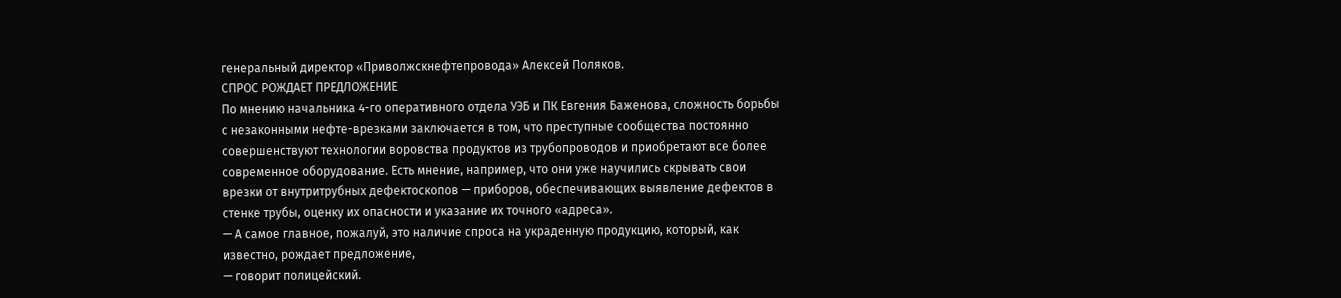генеральный директор «Приволжскнефтепровода» Алексей Поляков.
СПРОС РОЖДАЕТ ПРЕДЛОЖЕНИЕ
По мнению начальника 4-го оперативного отдела УЭБ и ПК Евгения Баженова, сложность борьбы с незаконными нефте-врезками заключается в том, что преступные сообщества постоянно совершенствуют технологии воровства продуктов из трубопроводов и приобретают все более современное оборудование. Есть мнение, например, что они уже научились скрывать свои врезки от внутритрубных дефектоскопов — приборов, обеспечивающих выявление дефектов в стенке трубы, оценку их опасности и указание их точного «адреса».
— А самое главное, пожалуй, это наличие спроса на украденную продукцию, который, как известно, рождает предложение,
— говорит полицейский.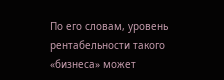По его словам, уровень рентабельности такого «бизнеса» может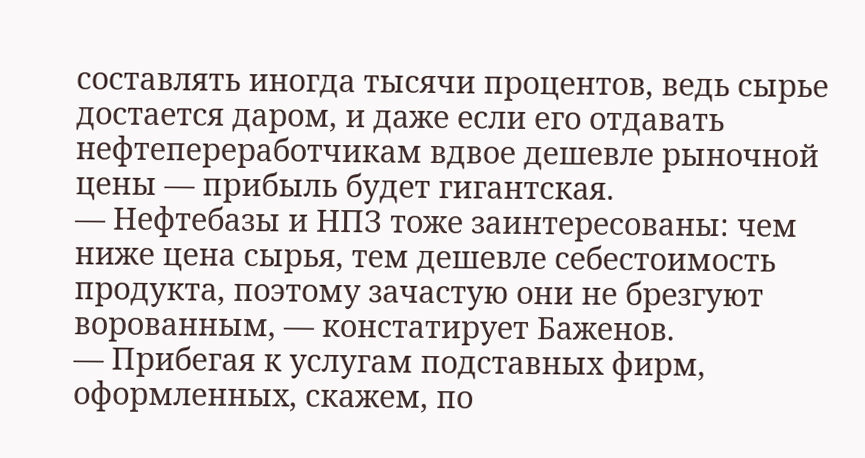составлять иногда тысячи процентов, ведь сырье достается даром, и даже если его отдавать нефтепереработчикам вдвое дешевле рыночной цены — прибыль будет гигантская.
— Нефтебазы и НПЗ тоже заинтересованы: чем ниже цена сырья, тем дешевле себестоимость продукта, поэтому зачастую они не брезгуют ворованным, — констатирует Баженов.
— Прибегая к услугам подставных фирм, оформленных, скажем, по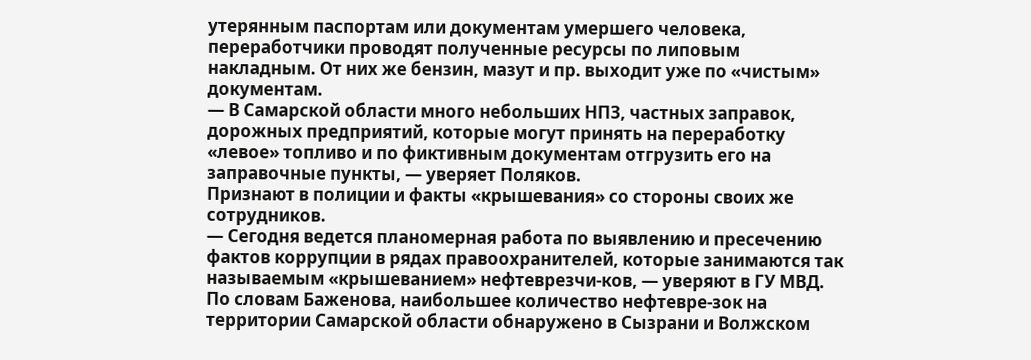утерянным паспортам или документам умершего человека, переработчики проводят полученные ресурсы по липовым накладным. От них же бензин, мазут и пр. выходит уже по «чистым» документам.
— В Самарской области много небольших НПЗ, частных заправок, дорожных предприятий, которые могут принять на переработку «левое» топливо и по фиктивным документам отгрузить его на заправочные пункты, — уверяет Поляков.
Признают в полиции и факты «крышевания» со стороны своих же сотрудников.
— Сегодня ведется планомерная работа по выявлению и пресечению фактов коррупции в рядах правоохранителей, которые занимаются так называемым «крышеванием» нефтеврезчи-ков, — уверяют в ГУ МВД.
По словам Баженова, наибольшее количество нефтевре-зок на территории Самарской области обнаружено в Сызрани и Волжском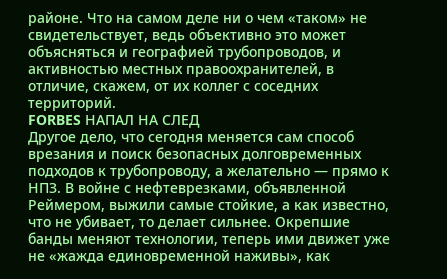районе. Что на самом деле ни о чем «таком» не свидетельствует, ведь объективно это может объясняться и географией трубопроводов, и активностью местных правоохранителей, в отличие, скажем, от их коллег с соседних территорий.
FORBES НАПАЛ НА СЛЕД
Другое дело, что сегодня меняется сам способ врезания и поиск безопасных долговременных подходов к трубопроводу, а желательно — прямо к НПЗ. В войне с нефтеврезками, объявленной Реймером, выжили самые стойкие, а как известно, что не убивает, то делает сильнее. Окрепшие банды меняют технологии, теперь ими движет уже не «жажда единовременной наживы», как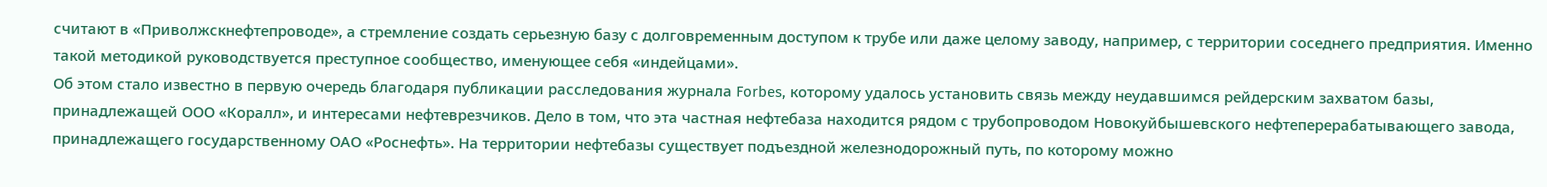считают в «Приволжскнефтепроводе», а стремление создать серьезную базу с долговременным доступом к трубе или даже целому заводу, например, с территории соседнего предприятия. Именно такой методикой руководствуется преступное сообщество, именующее себя «индейцами».
Об этом стало известно в первую очередь благодаря публикации расследования журнала Forbes, которому удалось установить связь между неудавшимся рейдерским захватом базы, принадлежащей ООО «Коралл», и интересами нефтеврезчиков. Дело в том, что эта частная нефтебаза находится рядом с трубопроводом Новокуйбышевского нефтеперерабатывающего завода, принадлежащего государственному ОАО «Роснефть». На территории нефтебазы существует подъездной железнодорожный путь, по которому можно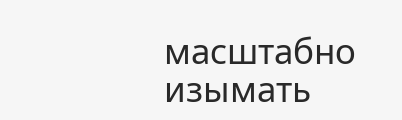масштабно изымать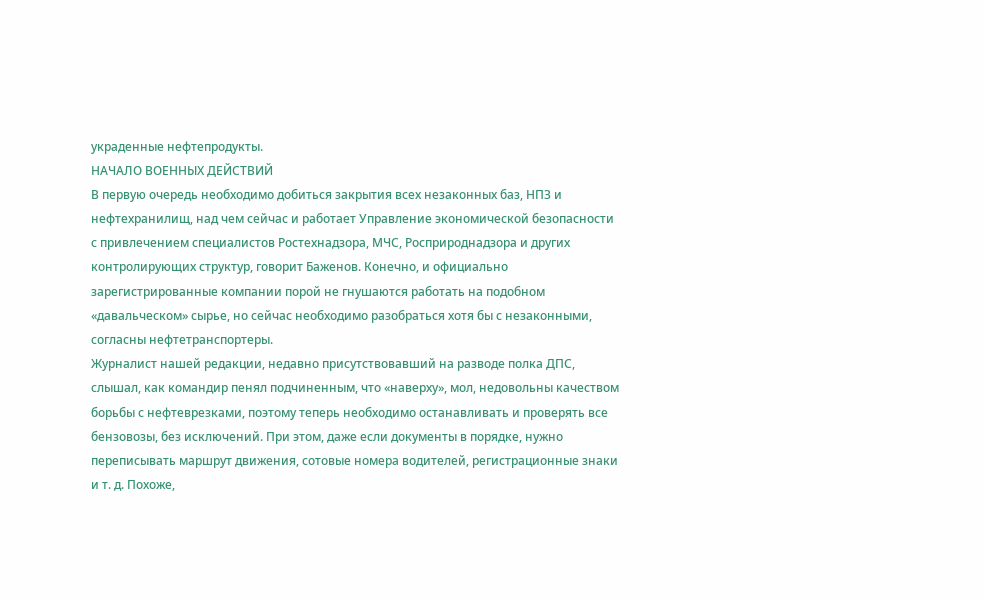украденные нефтепродукты.
НАЧАЛО ВОЕННЫХ ДЕЙСТВИЙ
В первую очередь необходимо добиться закрытия всех незаконных баз, НПЗ и нефтехранилищ, над чем сейчас и работает Управление экономической безопасности с привлечением специалистов Ростехнадзора, МЧС, Росприроднадзора и других контролирующих структур, говорит Баженов. Конечно, и официально зарегистрированные компании порой не гнушаются работать на подобном «давальческом» сырье, но сейчас необходимо разобраться хотя бы с незаконными, согласны нефтетранспортеры.
Журналист нашей редакции, недавно присутствовавший на разводе полка ДПС, слышал, как командир пенял подчиненным, что «наверху», мол, недовольны качеством борьбы с нефтеврезками, поэтому теперь необходимо останавливать и проверять все бензовозы, без исключений. При этом, даже если документы в порядке, нужно переписывать маршрут движения, сотовые номера водителей, регистрационные знаки и т. д. Похоже,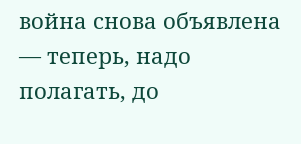война снова объявлена — теперь, надо полагать, до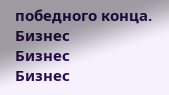победного конца.
Бизнес
Бизнес
Бизнес